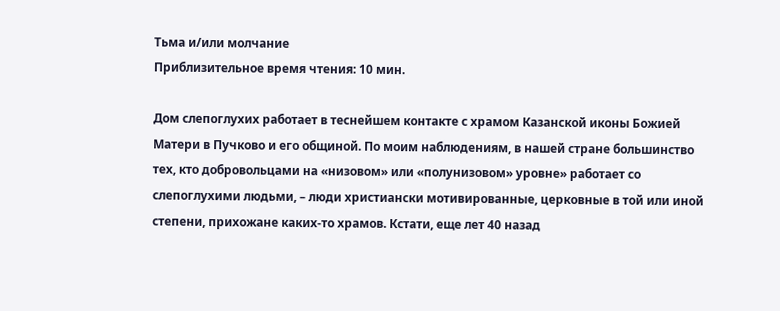Тьма и/или молчание
Приблизительное время чтения: 10 мин.

Дом слепоглухих работает в теснейшем контакте с храмом Казанской иконы Божией Матери в Пучково и его общиной. По моим наблюдениям, в нашей стране большинство тех, кто добровольцами на «низовом» или «полунизовом» уровне» работает со слепоглухими людьми, – люди христиански мотивированные, церковные в той или иной степени, прихожане каких-то храмов. Кстати, еще лет 40 назад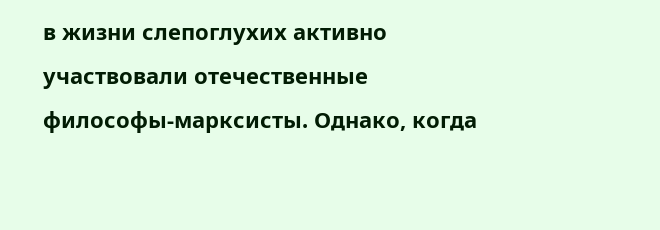в жизни слепоглухих активно участвовали отечественные философы-марксисты. Однако, когда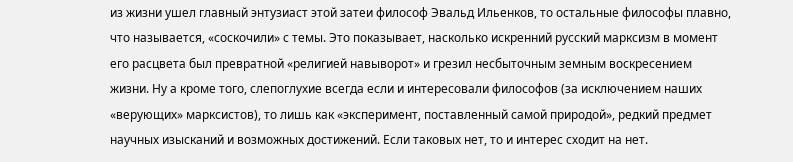из жизни ушел главный энтузиаст этой затеи философ Эвальд Ильенков, то остальные философы плавно, что называется, «соскочили» с темы. Это показывает, насколько искренний русский марксизм в момент его расцвета был превратной «религией навыворот» и грезил несбыточным земным воскресением жизни. Ну а кроме того, слепоглухие всегда если и интересовали философов (за исключением наших «верующих» марксистов), то лишь как «эксперимент, поставленный самой природой», редкий предмет научных изысканий и возможных достижений. Если таковых нет, то и интерес сходит на нет.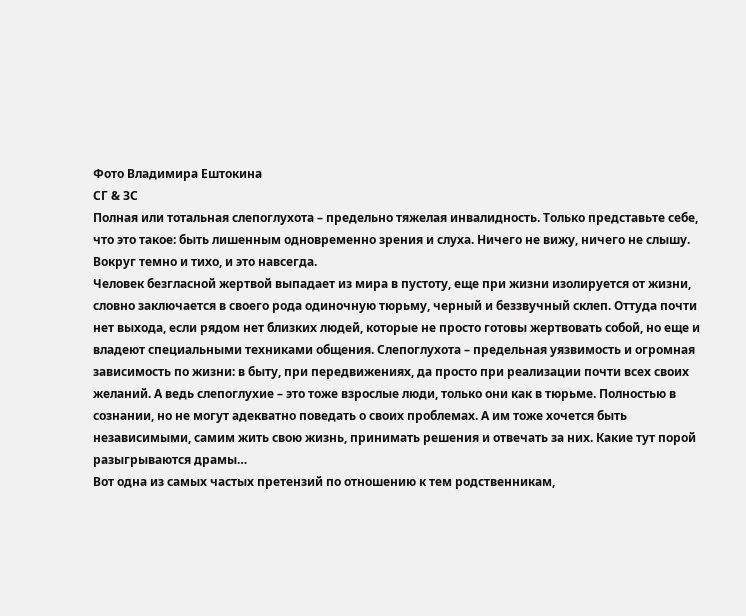Фото Владимира Ештокина
СГ & ЗС
Полная или тотальная слепоглухота – предельно тяжелая инвалидность. Только представьте себе, что это такое: быть лишенным одновременно зрения и слуха. Ничего не вижу, ничего не слышу. Вокруг темно и тихо, и это навсегда.
Человек безгласной жертвой выпадает из мира в пустоту, еще при жизни изолируется от жизни, словно заключается в своего рода одиночную тюрьму, черный и беззвучный склеп. Оттуда почти нет выхода, если рядом нет близких людей, которые не просто готовы жертвовать собой, но еще и владеют специальными техниками общения. Слепоглухота – предельная уязвимость и огромная зависимость по жизни: в быту, при передвижениях, да просто при реализации почти всех своих желаний. А ведь слепоглухие – это тоже взрослые люди, только они как в тюрьме. Полностью в сознании, но не могут адекватно поведать о своих проблемах. А им тоже хочется быть независимыми, самим жить свою жизнь, принимать решения и отвечать за них. Какие тут порой разыгрываются драмы…
Вот одна из самых частых претензий по отношению к тем родственникам,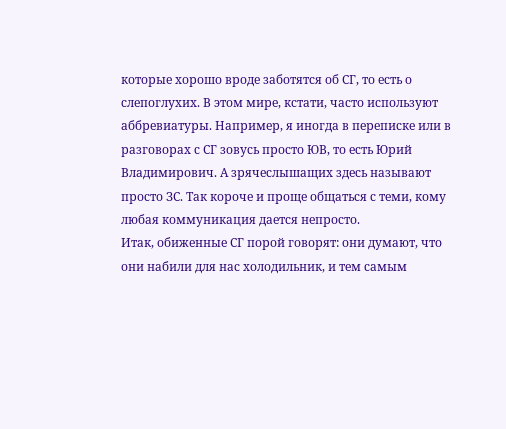которые хорошо вроде заботятся об СГ, то есть о слепоглухих. В этом мире, кстати, часто используют аббревиатуры. Например, я иногда в переписке или в разговорах с СГ зовусь просто ЮВ, то есть Юрий Владимирович. А зрячеслышащих здесь называют просто ЗС. Так короче и проще общаться с теми, кому любая коммуникация дается непросто.
Итак, обиженные СГ порой говорят: они думают, что они набили для нас холодильник, и тем самым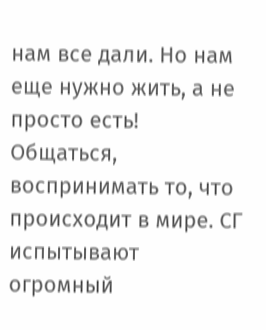нам все дали. Но нам еще нужно жить, а не просто есть! Общаться, воспринимать то, что происходит в мире. СГ испытывают огромный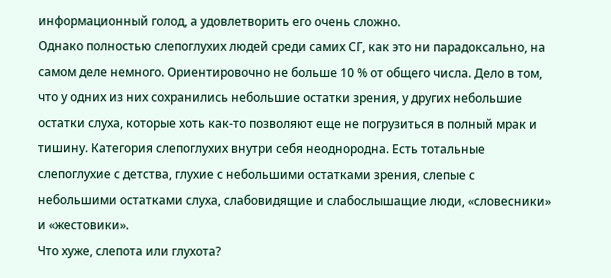информационный голод, а удовлетворить его очень сложно.
Однако полностью слепоглухих людей среди самих СГ, как это ни парадоксально, на самом деле немного. Ориентировочно не больше 10 % от общего числа. Дело в том, что у одних из них сохранились небольшие остатки зрения, у других небольшие остатки слуха, которые хоть как-то позволяют еще не погрузиться в полный мрак и тишину. Категория слепоглухих внутри себя неоднородна. Есть тотальные слепоглухие с детства, глухие с небольшими остатками зрения, слепые с небольшими остатками слуха, слабовидящие и слабослышащие люди, «словесники» и «жестовики».
Что хуже, слепота или глухота?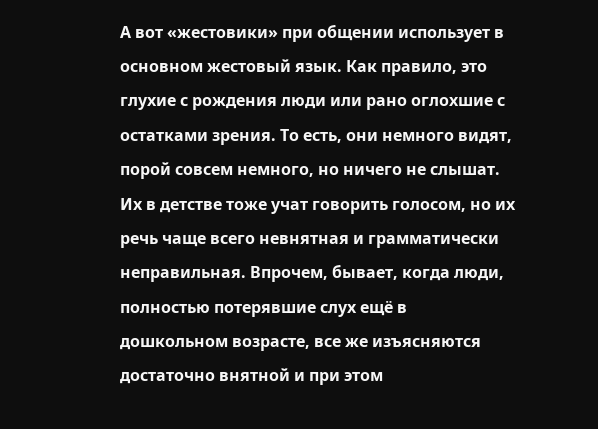А вот «жестовики» при общении использует в основном жестовый язык. Как правило, это глухие с рождения люди или рано оглохшие с остатками зрения. То есть, они немного видят, порой совсем немного, но ничего не слышат. Их в детстве тоже учат говорить голосом, но их речь чаще всего невнятная и грамматически неправильная. Впрочем, бывает, когда люди, полностью потерявшие слух ещё в дошкольном возрасте, все же изъясняются достаточно внятной и при этом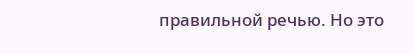правильной речью. Но это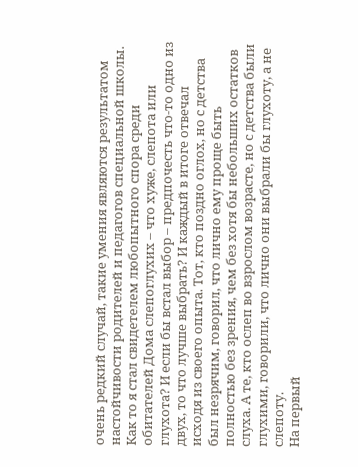очень редкий случай, такие умения являются результатом настойчивости родителей и педагогов специальной школы.
Как то я стал свидетелем любопытного спора среди обитателей Дома слепоглухих – что хуже, слепота или глухота? И если бы встал выбор – предпочесть что-то одно из двух, то что лучше выбрать? И каждый в итоге отвечал исходя из своего опыта. Тот, кто поздно оглох, но с детства был незрячим, говорил, что лично ему проще быть полностью без зрения, чем без хотя бы небольших остатков слуха. А те, кто ослеп во взрослом возрасте, но с детства были глухими, говорили, что лично они выбрали бы глухоту, а не слепоту.
На первый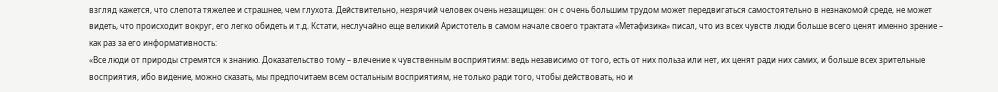взгляд кажется, что слепота тяжелее и страшнее, чем глухота. Действительно, незрячий человек очень незащищен: он с очень большим трудом может передвигаться самостоятельно в незнакомой среде, не может видеть, что происходит вокруг, его легко обидеть и т.д. Кстати, неслучайно еще великий Аристотель в самом начале своего трактата «Метафизика» писал, что из всех чувств люди больше всего ценят именно зрение – как раз за его информативность:
«Все люди от природы стремятся к знанию. Доказательство тому – влечение к чувственным восприятиям: ведь независимо от того, есть от них польза или нет, их ценят ради них самих, и больше всех зрительные восприятия, ибо видение, можно сказать, мы предпочитаем всем остальным восприятиям, не только ради того, чтобы действовать, но и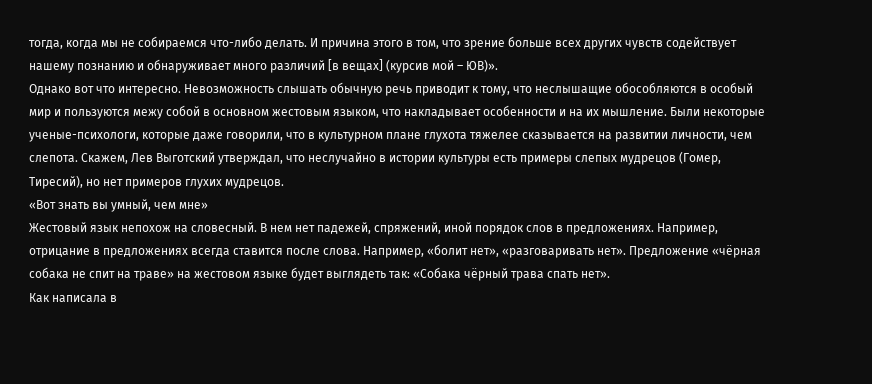тогда, когда мы не собираемся что-либо делать. И причина этого в том, что зрение больше всех других чувств содействует нашему познанию и обнаруживает много различий [в вещах] (курсив мой – ЮВ)».
Однако вот что интересно. Невозможность слышать обычную речь приводит к тому, что неслышащие обособляются в особый мир и пользуются межу собой в основном жестовым языком, что накладывает особенности и на их мышление. Были некоторые ученые-психологи, которые даже говорили, что в культурном плане глухота тяжелее сказывается на развитии личности, чем слепота. Скажем, Лев Выготский утверждал, что неслучайно в истории культуры есть примеры слепых мудрецов (Гомер, Тиресий), но нет примеров глухих мудрецов.
«Вот знать вы умный, чем мне»
Жестовый язык непохож на словесный. В нем нет падежей, спряжений, иной порядок слов в предложениях. Например, отрицание в предложениях всегда ставится после слова. Например, «болит нет», «разговаривать нет». Предложение «чёрная собака не спит на траве» на жестовом языке будет выглядеть так: «Собака чёрный трава спать нет».
Как написала в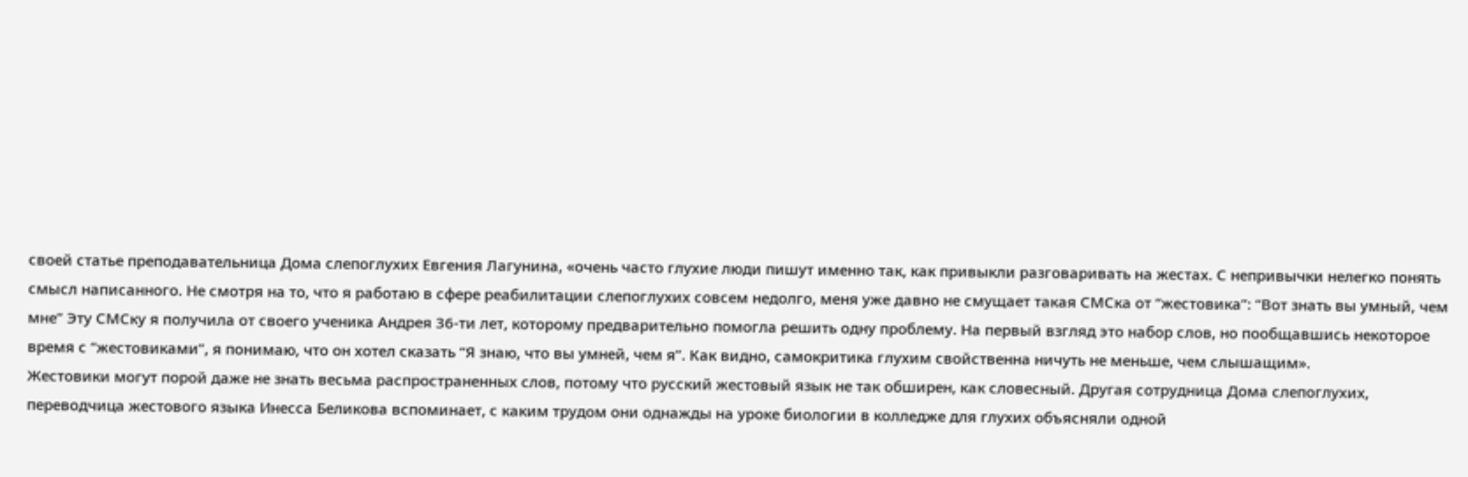своей статье преподавательница Дома слепоглухих Евгения Лагунина, «очень часто глухие люди пишут именно так, как привыкли разговаривать на жестах. С непривычки нелегко понять смысл написанного. Не смотря на то, что я работаю в сфере реабилитации слепоглухих совсем недолго, меня уже давно не смущает такая СМСка от “жестовика”: “Вот знать вы умный, чем мне” Эту СМСку я получила от своего ученика Андрея 36-ти лет, которому предварительно помогла решить одну проблему. На первый взгляд это набор слов, но пообщавшись некоторое время с “жестовиками”, я понимаю, что он хотел сказать “Я знаю, что вы умней, чем я”. Как видно, самокритика глухим свойственна ничуть не меньше, чем слышащим».
Жестовики могут порой даже не знать весьма распространенных слов, потому что русский жестовый язык не так обширен, как словесный. Другая сотрудница Дома слепоглухих, переводчица жестового языка Инесса Беликова вспоминает, с каким трудом они однажды на уроке биологии в колледже для глухих объясняли одной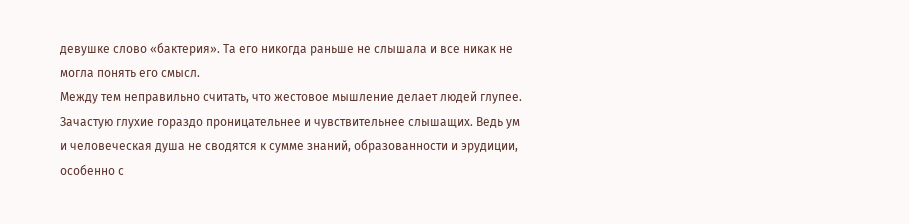девушке слово «бактерия». Та его никогда раньше не слышала и все никак не могла понять его смысл.
Между тем неправильно считать, что жестовое мышление делает людей глупее. Зачастую глухие гораздо проницательнее и чувствительнее слышащих. Ведь ум и человеческая душа не сводятся к сумме знаний, образованности и эрудиции, особенно с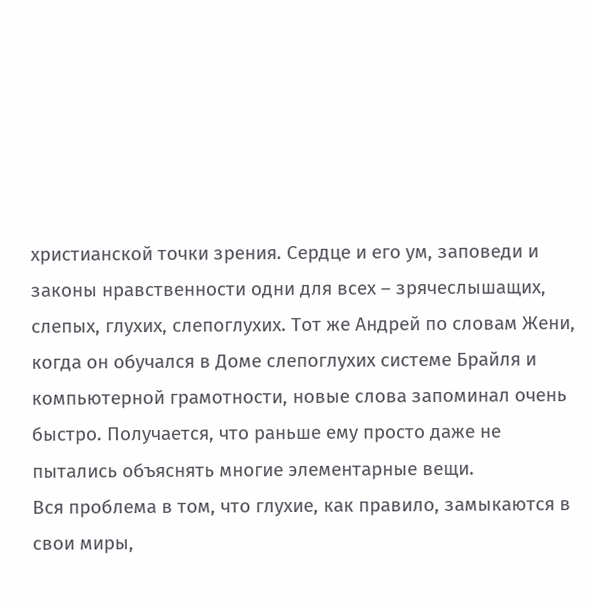христианской точки зрения. Сердце и его ум, заповеди и законы нравственности одни для всех – зрячеслышащих, слепых, глухих, слепоглухих. Тот же Андрей по словам Жени, когда он обучался в Доме слепоглухих системе Брайля и компьютерной грамотности, новые слова запоминал очень быстро. Получается, что раньше ему просто даже не пытались объяснять многие элементарные вещи.
Вся проблема в том, что глухие, как правило, замыкаются в свои миры,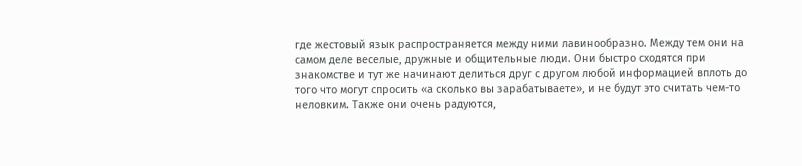где жестовый язык распространяется между ними лавинообразно. Между тем они на самом деле веселые, дружные и общительные люди. Они быстро сходятся при знакомстве и тут же начинают делиться друг с другом любой информацией вплоть до того что могут спросить «а сколько вы зарабатываете», и не будут это считать чем-то неловким. Также они очень радуются,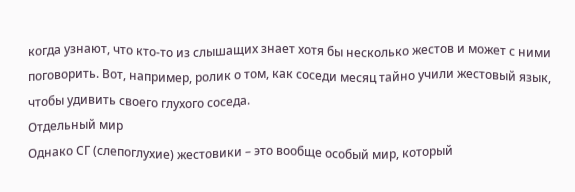когда узнают, что кто-то из слышащих знает хотя бы несколько жестов и может с ними поговорить. Вот, например, ролик о том, как соседи месяц тайно учили жестовый язык, чтобы удивить своего глухого соседа.
Отдельный мир
Однако СГ (слепоглухие) жестовики – это вообще особый мир, который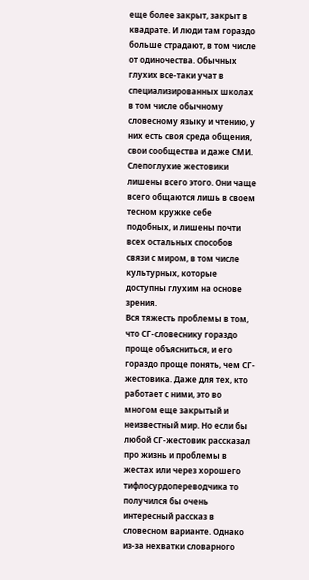еще более закрыт, закрыт в квадрате. И люди там гораздо больше страдают, в том числе от одиночества. Обычных глухих все-таки учат в специализированных школах в том числе обычному словесному языку и чтению, у них есть своя среда общения, свои сообщества и даже СМИ. Слепоглухие жестовики лишены всего этого. Они чаще всего общаются лишь в своем тесном кружке себе подобных, и лишены почти всех остальных способов связи с миром, в том числе культурных, которые доступны глухим на основе зрения.
Вся тяжесть проблемы в том, что СГ-словеснику гораздо проще объясниться, и его гораздо проще понять, чем СГ-жестовика. Даже для тех, кто работает с ними, это во многом еще закрытый и неизвестный мир. Но если бы любой СГ-жестовик рассказал про жизнь и проблемы в жестах или через хорошего тифлосурдопереводчика то получился бы очень интересный рассказ в словесном варианте. Однако из-за нехватки словарного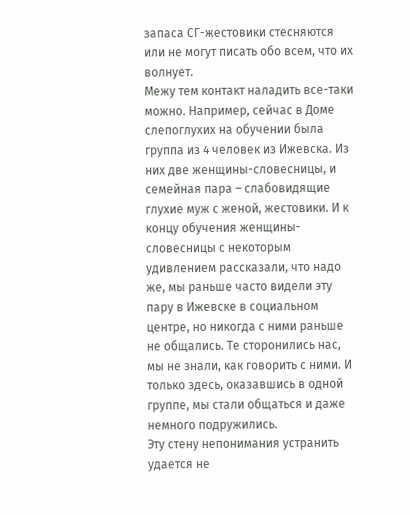запаса СГ-жестовики стесняются или не могут писать обо всем, что их волнует.
Межу тем контакт наладить все-таки можно. Например, сейчас в Доме слепоглухих на обучении была группа из 4 человек из Ижевска. Из них две женщины-словесницы, и семейная пара – слабовидящие глухие муж с женой, жестовики. И к концу обучения женщины-словесницы с некоторым удивлением рассказали, что надо же, мы раньше часто видели эту пару в Ижевске в социальном центре, но никогда с ними раньше не общались. Те сторонились нас, мы не знали, как говорить с ними. И только здесь, оказавшись в одной группе, мы стали общаться и даже немного подружились.
Эту стену непонимания устранить удается не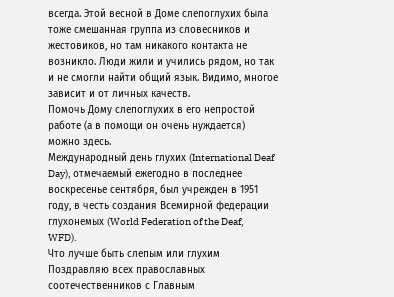всегда. Этой весной в Доме слепоглухих была тоже смешанная группа из словесников и жестовиков, но там никакого контакта не возникло. Люди жили и учились рядом, но так и не смогли найти общий язык. Видимо, многое зависит и от личных качеств.
Помочь Дому слепоглухих в его непростой работе (а в помощи он очень нуждается) можно здесь.
Международный день глухих (International Deaf Day), отмечаемый ежегодно в последнее воскресенье сентября, был учрежден в 1951 году, в честь создания Всемирной федерации глухонемых (World Federation of the Deaf, WFD).
Что лучше быть слепым или глухим
Поздравляю всех православных соотечественников с Главным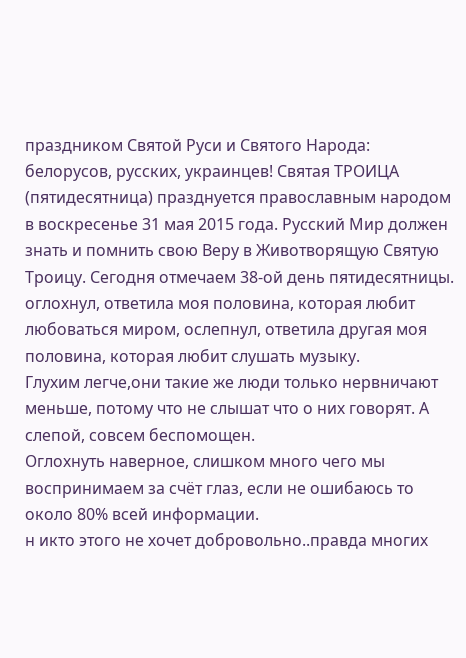праздником Святой Руси и Святого Народа: белорусов, русских, украинцев! Святая ТРОИЦА (пятидесятница) празднуется православным народом в воскресенье 31 мая 2015 года. Русский Мир должен знать и помнить свою Веру в Животворящую Святую Троицу. Сегодня отмечаем 38-ой день пятидесятницы.
оглохнул, ответила моя половина, которая любит любоваться миром, ослепнул, ответила другая моя половина, которая любит слушать музыку.
Глухим легче,они такие же люди только нервничают меньше, потому что не слышат что о них говорят. А слепой, совсем беспомощен.
Оглохнуть наверное, слишком много чего мы воспринимаем за счёт глаз, если не ошибаюсь то около 80% всей информации.
н икто этого не хочет добровольно..правда многих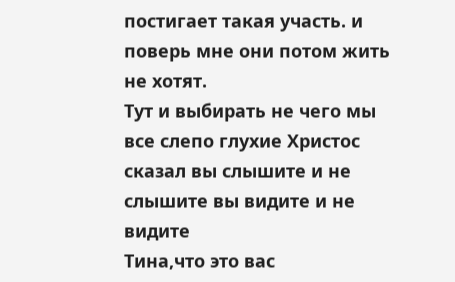постигает такая участь. и поверь мне они потом жить не хотят.
Тут и выбирать не чего мы все слепо глухие Христос сказал вы слышите и не слышите вы видите и не видите
Тина,что это вас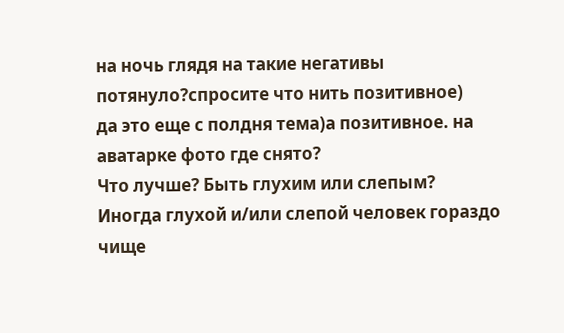на ночь глядя на такие негативы потянуло?спросите что нить позитивное)
да это еще с полдня тема)а позитивное. на аватарке фото где снято?
Что лучше? Быть глухим или слепым?
Иногда глухой и/или слепой человек гораздо чище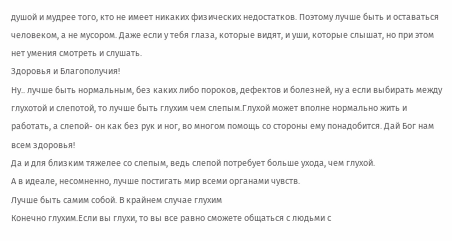душой и мудрее того, кто не имеет никаких физических недостатков. Поэтому лучше быть и оставаться человеком, а не мусором. Даже если у тебя глаза, которые видят, и уши, которые слышат, но при этом нет умения смотреть и слушать.
Здоровья и Благополучия!
Ну.. лучше быть нормальным, без каких либо пороков, дефектов и болезней, ну а если выбирать между глухотой и слепотой, то лучше быть глухим чем слепым.Глухой может вполне нормально жить и работать, а слепой- он как без рук и ног, во многом помощь со стороны ему понадобится. Дай Бог нам всем здоровья!
Да и для близким тяжелее со слепым, ведь слепой потребует больше ухода, чем глухой.
А в идеале, несомненно, лучше постигать мир всеми органами чувств.
Лучше быть самим собой. В крайнем случае глухим
Конечно глухим.Если вы глухи, то вы все равно сможете общаться с людьми с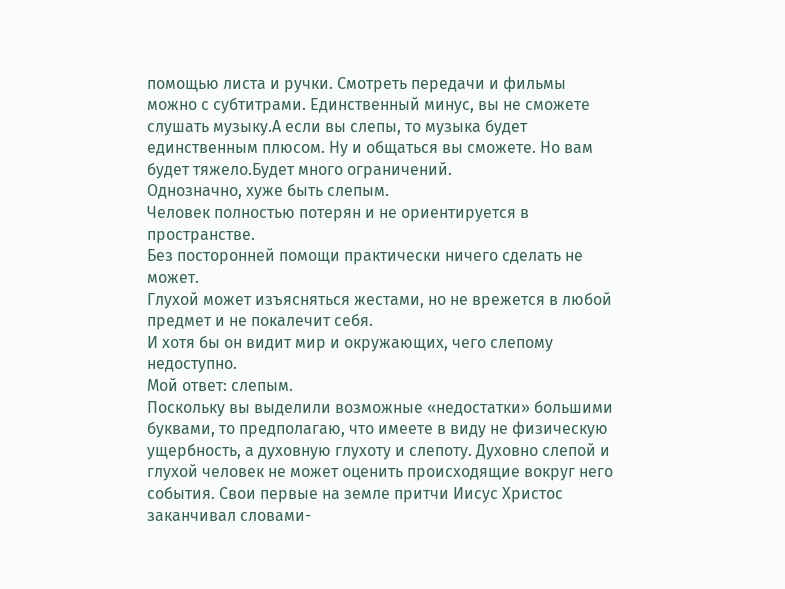помощью листа и ручки. Смотреть передачи и фильмы можно с субтитрами. Единственный минус, вы не сможете слушать музыку.А если вы слепы, то музыка будет единственным плюсом. Ну и общаться вы сможете. Но вам будет тяжело.Будет много ограничений.
Однозначно, хуже быть слепым.
Человек полностью потерян и не ориентируется в пространстве.
Без посторонней помощи практически ничего сделать не может.
Глухой может изъясняться жестами, но не врежется в любой предмет и не покалечит себя.
И хотя бы он видит мир и окружающих, чего слепому недоступно.
Мой ответ: слепым.
Поскольку вы выделили возможные «недостатки» большими буквами, то предполагаю, что имеете в виду не физическую ущербность, а духовную глухоту и слепоту. Духовно слепой и глухой человек не может оценить происходящие вокруг него события. Свои первые на земле притчи Иисус Христос заканчивал словами-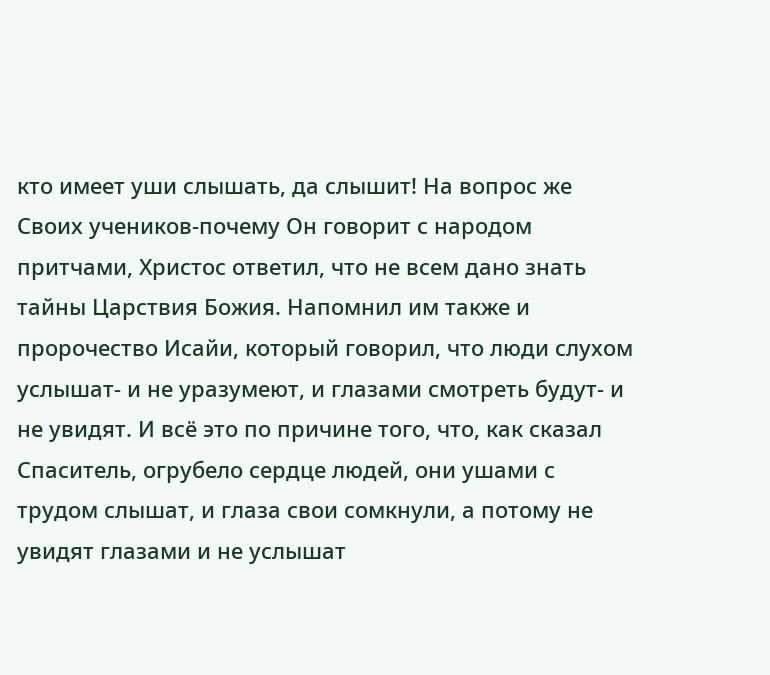кто имеет уши слышать, да слышит! На вопрос же Своих учеников-почему Он говорит с народом притчами, Христос ответил, что не всем дано знать тайны Царствия Божия. Напомнил им также и пророчество Исайи, который говорил, что люди слухом услышат- и не уразумеют, и глазами смотреть будут- и не увидят. И всё это по причине того, что, как сказал Спаситель, огрубело сердце людей, они ушами с трудом слышат, и глаза свои сомкнули, а потому не увидят глазами и не услышат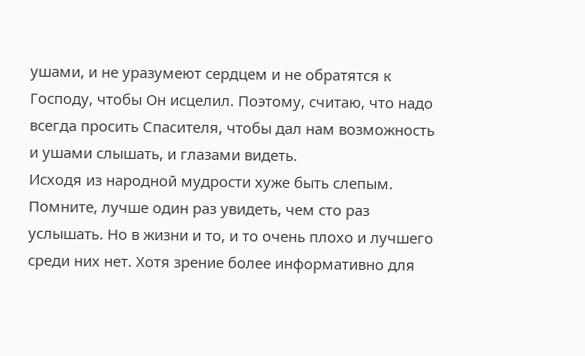ушами, и не уразумеют сердцем и не обратятся к Господу, чтобы Он исцелил. Поэтому, считаю, что надо всегда просить Спасителя, чтобы дал нам возможность и ушами слышать, и глазами видеть.
Исходя из народной мудрости хуже быть слепым. Помните, лучше один раз увидеть, чем сто раз услышать. Но в жизни и то, и то очень плохо и лучшего среди них нет. Хотя зрение более информативно для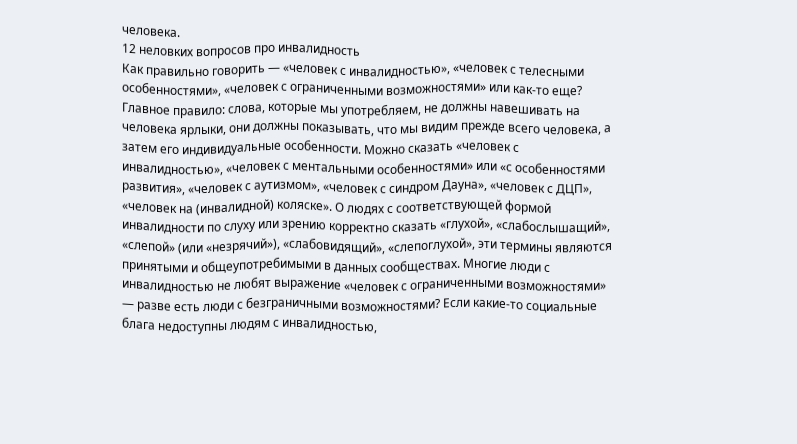человека.
12 неловких вопросов про инвалидность
Как правильно говорить — «человек с инвалидностью», «человек с телесными особенностями», «человек с ограниченными возможностями» или как-то еще?
Главное правило: слова, которые мы употребляем, не должны навешивать на человека ярлыки, они должны показывать, что мы видим прежде всего человека, а затем его индивидуальные особенности. Можно сказать «человек с инвалидностью», «человек с ментальными особенностями» или «с особенностями развития», «человек с аутизмом», «человек с синдром Дауна», «человек с ДЦП», «человек на (инвалидной) коляске». О людях с соответствующей формой инвалидности по слуху или зрению корректно сказать «глухой», «слабослышащий», «слепой» (или «незрячий»), «слабовидящий», «слепоглухой», эти термины являются принятыми и общеупотребимыми в данных сообществах. Многие люди с инвалидностью не любят выражение «человек с ограниченными возможностями» — разве есть люди с безграничными возможностями? Если какие-то социальные блага недоступны людям с инвалидностью,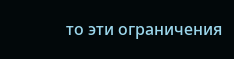то эти ограничения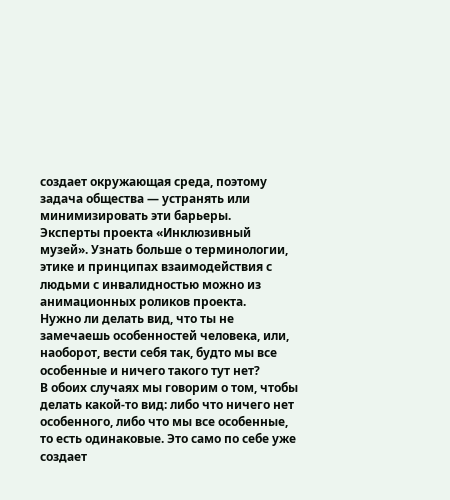создает окружающая среда, поэтому задача общества — устранять или минимизировать эти барьеры.
Эксперты проекта «Инклюзивный музей». Узнать больше о терминологии, этике и принципах взаимодействия с людьми с инвалидностью можно из анимационных роликов проекта.
Нужно ли делать вид, что ты не замечаешь особенностей человека, или, наоборот, вести себя так, будто мы все особенные и ничего такого тут нет?
В обоих случаях мы говорим о том, чтобы делать какой-то вид: либо что ничего нет особенного, либо что мы все особенные, то есть одинаковые. Это само по себе уже создает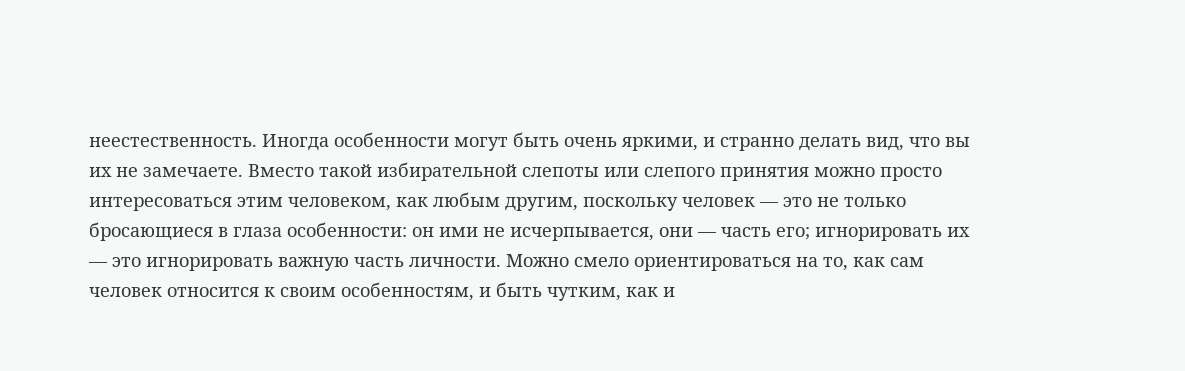неестественность. Иногда особенности могут быть очень яркими, и странно делать вид, что вы их не замечаете. Вместо такой избирательной слепоты или слепого принятия можно просто интересоваться этим человеком, как любым другим, поскольку человек — это не только бросающиеся в глаза особенности: он ими не исчерпывается, они — часть его; игнорировать их — это игнорировать важную часть личности. Можно смело ориентироваться на то, как сам человек относится к своим особенностям, и быть чутким, как и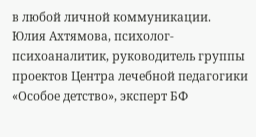в любой личной коммуникации.
Юлия Ахтямова, психолог-психоаналитик, руководитель группы проектов Центра лечебной педагогики «Особое детство», эксперт БФ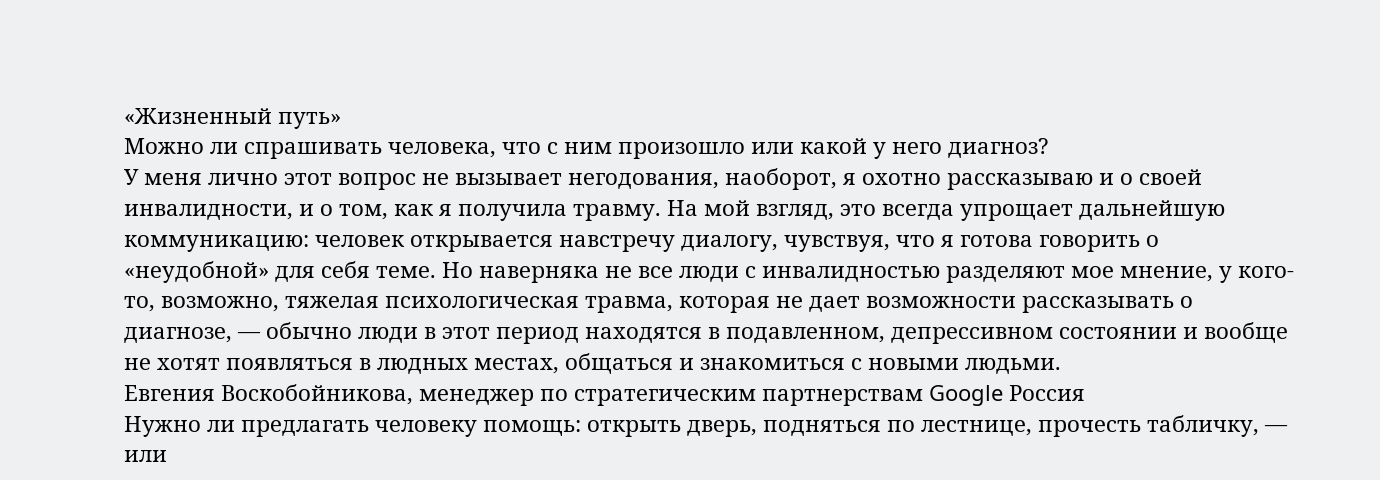«Жизненный путь»
Можно ли спрашивать человека, что с ним произошло или какой у него диагноз?
У меня лично этот вопрос не вызывает негодования, наоборот, я охотно рассказываю и о своей инвалидности, и о том, как я получила травму. На мой взгляд, это всегда упрощает дальнейшую коммуникацию: человек открывается навстречу диалогу, чувствуя, что я готова говорить о «неудобной» для себя теме. Но наверняка не все люди с инвалидностью разделяют мое мнение, у кого-то, возможно, тяжелая психологическая травма, которая не дает возможности рассказывать о диагнозе, — обычно люди в этот период находятся в подавленном, депрессивном состоянии и вообще не хотят появляться в людных местах, общаться и знакомиться с новыми людьми.
Евгения Воскобойникова, менеджер по стратегическим партнерствам Google Россия
Нужно ли предлагать человеку помощь: открыть дверь, подняться по лестнице, прочесть табличку, — или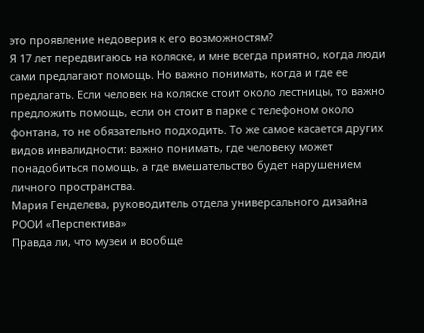это проявление недоверия к его возможностям?
Я 17 лет передвигаюсь на коляске, и мне всегда приятно, когда люди сами предлагают помощь. Но важно понимать, когда и где ее предлагать. Если человек на коляске стоит около лестницы, то важно предложить помощь, если он стоит в парке с телефоном около фонтана, то не обязательно подходить. То же самое касается других видов инвалидности: важно понимать, где человеку может понадобиться помощь, а где вмешательство будет нарушением личного пространства.
Мария Генделева, руководитель отдела универсального дизайна РООИ «Перспектива»
Правда ли, что музеи и вообще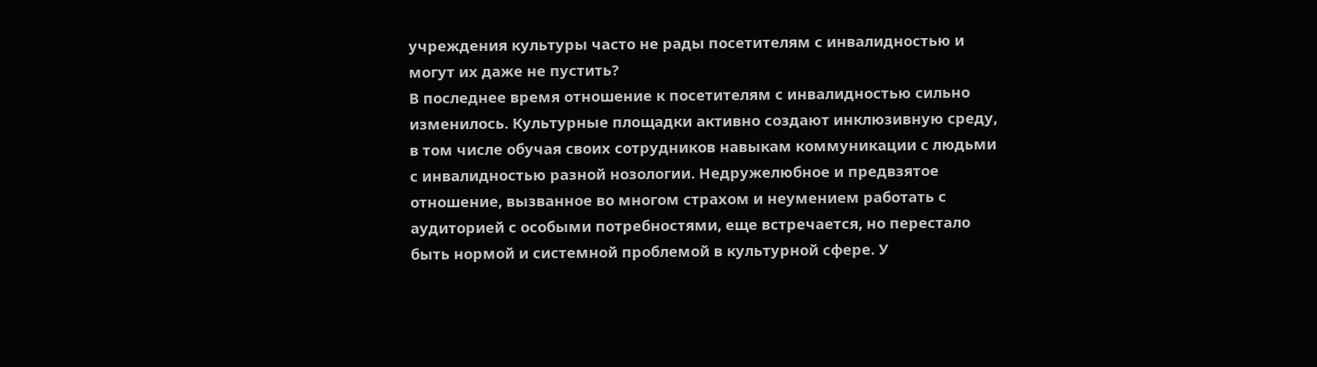учреждения культуры часто не рады посетителям с инвалидностью и могут их даже не пустить?
В последнее время отношение к посетителям с инвалидностью сильно изменилось. Культурные площадки активно создают инклюзивную среду, в том числе обучая своих сотрудников навыкам коммуникации с людьми с инвалидностью разной нозологии. Недружелюбное и предвзятое отношение, вызванное во многом страхом и неумением работать с аудиторией с особыми потребностями, еще встречается, но перестало быть нормой и системной проблемой в культурной сфере. У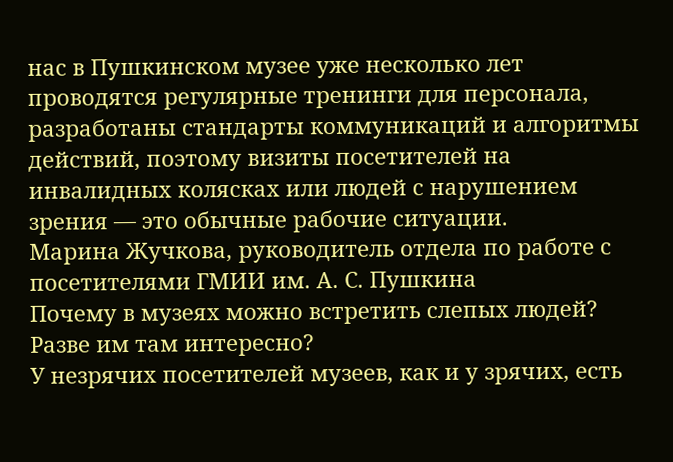нас в Пушкинском музее уже несколько лет проводятся регулярные тренинги для персонала, разработаны стандарты коммуникаций и алгоритмы действий, поэтому визиты посетителей на инвалидных колясках или людей с нарушением зрения — это обычные рабочие ситуации.
Марина Жучкова, руководитель отдела по работе с посетителями ГМИИ им. А. С. Пушкина
Почему в музеях можно встретить слепых людей? Разве им там интересно?
У незрячих посетителей музеев, как и у зрячих, есть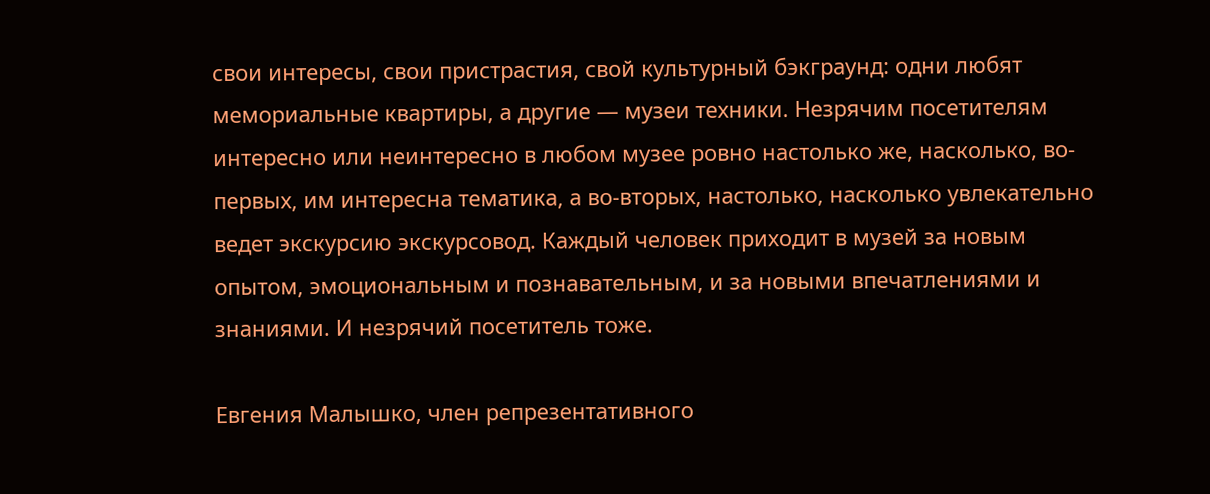свои интересы, свои пристрастия, свой культурный бэкграунд: одни любят мемориальные квартиры, а другие — музеи техники. Незрячим посетителям интересно или неинтересно в любом музее ровно настолько же, насколько, во-первых, им интересна тематика, а во-вторых, настолько, насколько увлекательно ведет экскурсию экскурсовод. Каждый человек приходит в музей за новым опытом, эмоциональным и познавательным, и за новыми впечатлениями и знаниями. И незрячий посетитель тоже.

Евгения Малышко, член репрезентативного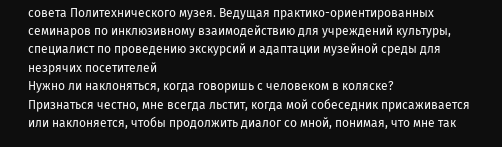совета Политехнического музея. Ведущая практико-ориентированных семинаров по инклюзивному взаимодействию для учреждений культуры, специалист по проведению экскурсий и адаптации музейной среды для незрячих посетителей
Нужно ли наклоняться, когда говоришь с человеком в коляске?
Признаться честно, мне всегда льстит, когда мой собеседник присаживается или наклоняется, чтобы продолжить диалог со мной, понимая, что мне так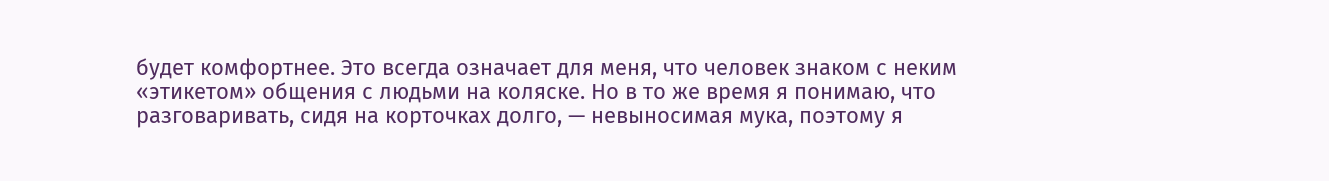будет комфортнее. Это всегда означает для меня, что человек знаком с неким «этикетом» общения с людьми на коляске. Но в то же время я понимаю, что разговаривать, сидя на корточках долго, — невыносимая мука, поэтому я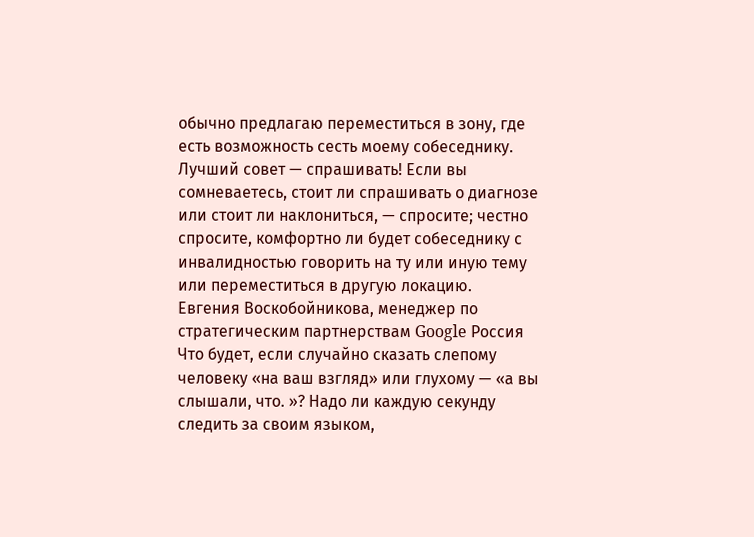обычно предлагаю переместиться в зону, где есть возможность сесть моему собеседнику. Лучший совет — спрашивать! Если вы сомневаетесь, стоит ли спрашивать о диагнозе или стоит ли наклониться, — спросите; честно спросите, комфортно ли будет собеседнику с инвалидностью говорить на ту или иную тему или переместиться в другую локацию.
Евгения Воскобойникова, менеджер по стратегическим партнерствам Google Россия
Что будет, если случайно сказать слепому человеку «на ваш взгляд» или глухому — «а вы слышали, что. »? Надо ли каждую секунду следить за своим языком,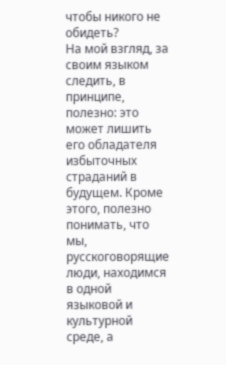чтобы никого не обидеть?
На мой взгляд, за своим языком следить, в принципе, полезно: это может лишить его обладателя избыточных страданий в будущем. Кроме этого, полезно понимать, что мы, русскоговорящие люди, находимся в одной языковой и культурной среде, а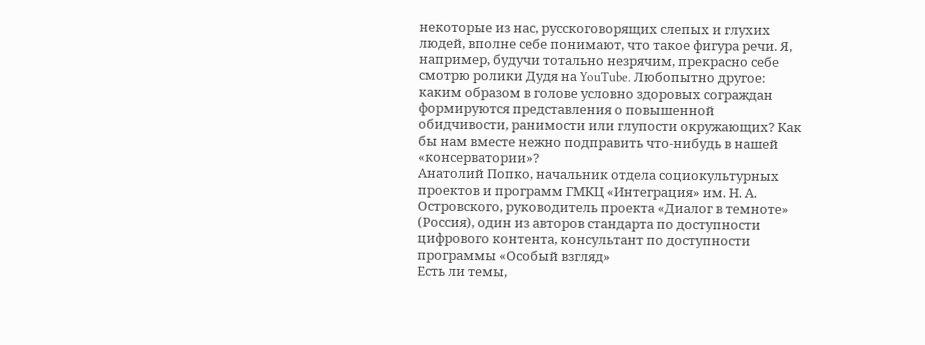некоторые из нас, русскоговорящих слепых и глухих людей, вполне себе понимают, что такое фигура речи. Я, например, будучи тотально незрячим, прекрасно себе смотрю ролики Дудя на YouTube. Любопытно другое: каким образом в голове условно здоровых сограждан формируются представления о повышенной обидчивости, ранимости или глупости окружающих? Как бы нам вместе нежно подправить что-нибудь в нашей «консерватории»?
Анатолий Попко, начальник отдела социокультурных проектов и программ ГМКЦ «Интеграция» им. Н. А. Островского, руководитель проекта «Диалог в темноте» (Россия), один из авторов стандарта по доступности цифрового контента, консультант по доступности программы «Особый взгляд»
Есть ли темы,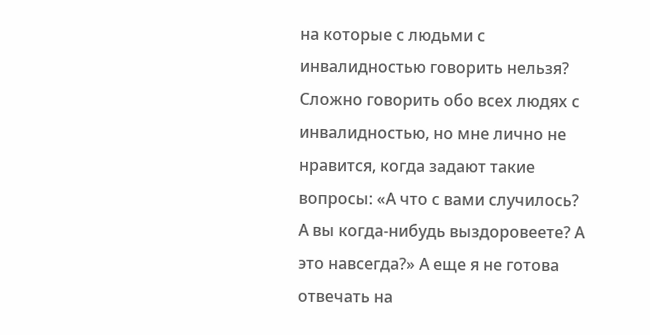на которые с людьми с инвалидностью говорить нельзя?
Сложно говорить обо всех людях с инвалидностью, но мне лично не нравится, когда задают такие вопросы: «А что с вами случилось? А вы когда-нибудь выздоровеете? А это навсегда?» А еще я не готова отвечать на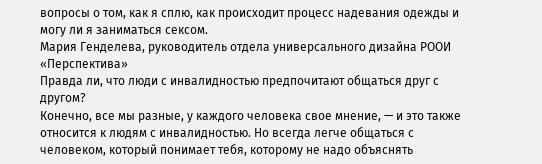вопросы о том, как я сплю, как происходит процесс надевания одежды и могу ли я заниматься сексом.
Мария Генделева, руководитель отдела универсального дизайна РООИ «Перспектива»
Правда ли, что люди с инвалидностью предпочитают общаться друг с другом?
Конечно, все мы разные, у каждого человека свое мнение, — и это также относится к людям с инвалидностью. Но всегда легче общаться с человеком, который понимает тебя, которому не надо объяснять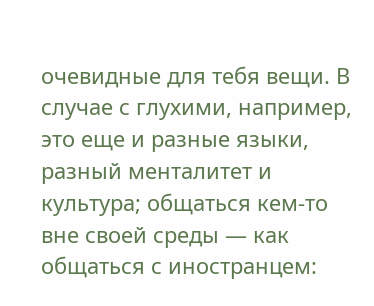очевидные для тебя вещи. В случае с глухими, например, это еще и разные языки, разный менталитет и культура; общаться кем-то вне своей среды — как общаться с иностранцем: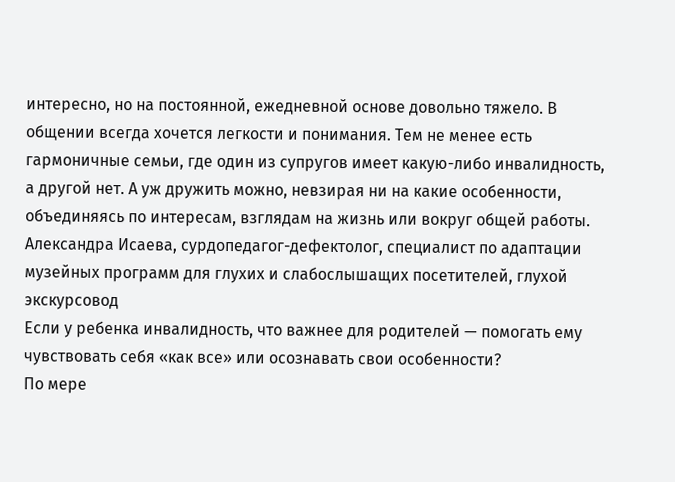интересно, но на постоянной, ежедневной основе довольно тяжело. В общении всегда хочется легкости и понимания. Тем не менее есть гармоничные семьи, где один из супругов имеет какую-либо инвалидность, а другой нет. А уж дружить можно, невзирая ни на какие особенности, объединяясь по интересам, взглядам на жизнь или вокруг общей работы.
Александра Исаева, сурдопедагог-дефектолог, специалист по адаптации музейных программ для глухих и слабослышащих посетителей, глухой экскурсовод
Если у ребенка инвалидность, что важнее для родителей — помогать ему чувствовать себя «как все» или осознавать свои особенности?
По мере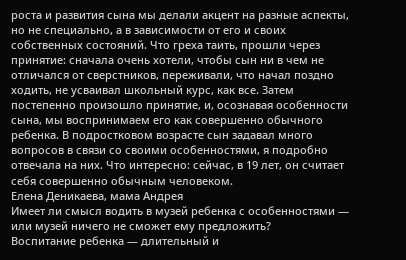роста и развития сына мы делали акцент на разные аспекты, но не специально, а в зависимости от его и своих собственных состояний. Что греха таить, прошли через принятие: сначала очень хотели, чтобы сын ни в чем не отличался от сверстников, переживали, что начал поздно ходить, не усваивал школьный курс, как все. Затем постепенно произошло принятие, и, осознавая особенности сына, мы воспринимаем его как совершенно обычного ребенка. В подростковом возрасте сын задавал много вопросов в связи со своими особенностями, я подробно отвечала на них. Что интересно: сейчас, в 19 лет, он считает себя совершенно обычным человеком.
Елена Деникаева, мама Андрея
Имеет ли смысл водить в музей ребенка с особенностями — или музей ничего не сможет ему предложить?
Воспитание ребенка — длительный и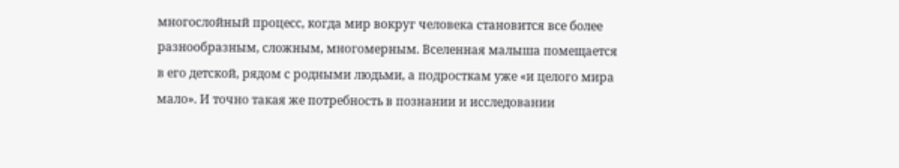многослойный процесс, когда мир вокруг человека становится все более разнообразным, сложным, многомерным. Вселенная малыша помещается в его детской, рядом с родными людьми, а подросткам уже «и целого мира мало». И точно такая же потребность в познании и исследовании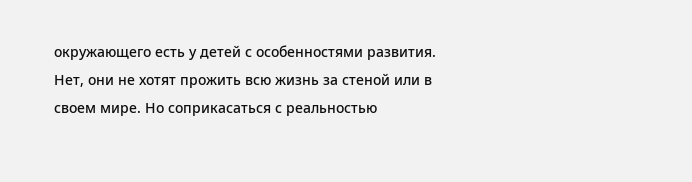окружающего есть у детей с особенностями развития. Нет, они не хотят прожить всю жизнь за стеной или в своем мире. Но соприкасаться с реальностью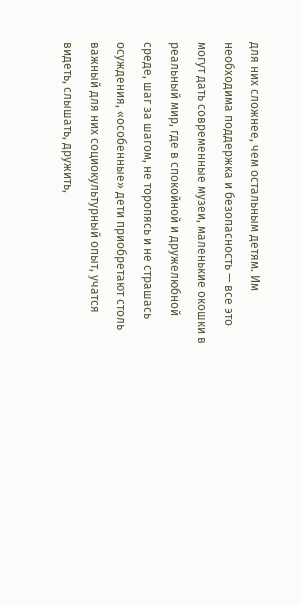для них сложнее, чем остальным детям. Им необходима поддержка и безопасность — все это могут дать современные музеи, маленькие окошки в реальный мир, где в спокойной и дружелюбной среде, шаг за шагом, не торопясь и не страшась осуждения, «особенные» дети приобретают столь важный для них социокультурный опыт, учатся видеть, слышать, дружить,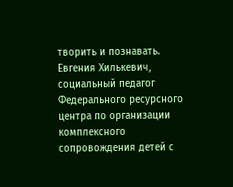творить и познавать.
Евгения Хилькевич, социальный педагог Федерального ресурсного центра по организации комплексного сопровождения детей с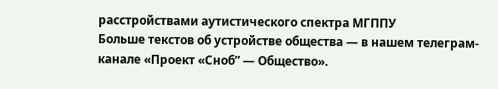расстройствами аутистического спектра МГППУ
Больше текстов об устройстве общества — в нашем телеграм-канале «Проект «Сноб” — Общество».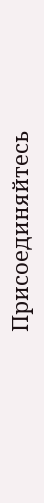Присоединяйтесь